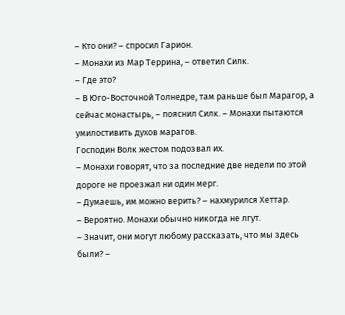– Кто они? – спросил Гарион.
– Монахи из Мар Террина, – ответил Силк.
– Где это?
– В Юго-Восточной Толнедре, там раньше был Марагор, а сейчас монастырь, – пояснил Силк. – Монахи пытаются умилостивить духов марагов.
Господин Волк жестом подозвал их.
– Монахи говорят, что за последние две недели по этой дороге не проезжал ни один мерг.
– Думаешь, им можно верить? – нахмурился Хеттар.
– Вероятно. Монахи обычно никогда не лгут.
– Значит, они могут любому рассказать, что мы здесь были? –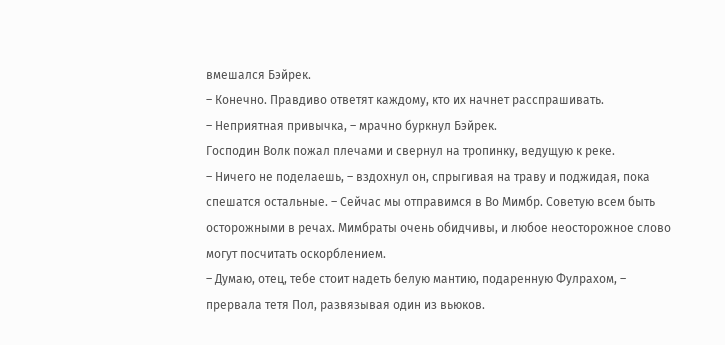вмешался Бэйрек.
– Конечно. Правдиво ответят каждому, кто их начнет расспрашивать.
– Неприятная привычка, – мрачно буркнул Бэйрек.
Господин Волк пожал плечами и свернул на тропинку, ведущую к реке.
– Ничего не поделаешь, – вздохнул он, спрыгивая на траву и поджидая, пока спешатся остальные. – Сейчас мы отправимся в Во Мимбр. Советую всем быть осторожными в речах. Мимбраты очень обидчивы, и любое неосторожное слово могут посчитать оскорблением.
– Думаю, отец, тебе стоит надеть белую мантию, подаренную Фулрахом, – прервала тетя Пол, развязывая один из вьюков.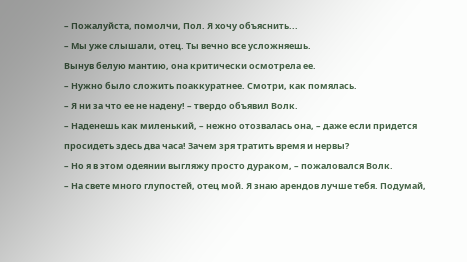– Пожалуйста, помолчи, Пол. Я хочу объяснить...
– Мы уже слышали, отец. Ты вечно все усложняешь.
Вынув белую мантию, она критически осмотрела ее.
– Нужно было сложить поаккуратнее. Смотри, как помялась.
– Я ни за что ее не надену! – твердо объявил Волк.
– Наденешь как миленький, – нежно отозвалась она, – даже если придется просидеть здесь два часа! Зачем зря тратить время и нервы?
– Но я в этом одеянии выгляжу просто дураком, – пожаловался Волк.
– На свете много глупостей, отец мой. Я знаю арендов лучше тебя. Подумай,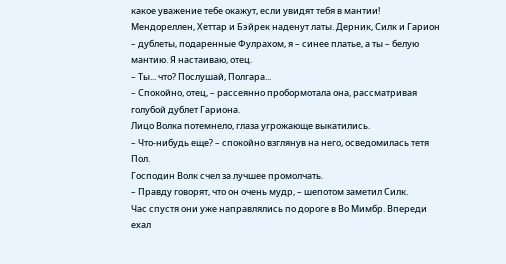какое уважение тебе окажут, если увидят тебя в мантии! Мендореллен, Хеттар и Бэйрек наденут латы. Дерник, Силк и Гарион – дублеты, подаренные Фулрахом, я – синее платье, а ты – белую мантию. Я настаиваю, отец.
– Ты... что? Послушай, Полгара...
– Спокойно, отец, – рассеянно пробормотала она, рассматривая голубой дублет Гариона.
Лицо Волка потемнело, глаза угрожающе выкатились.
– Что-нибудь еще? – спокойно взглянув на него, осведомилась тетя Пол.
Господин Волк счел за лучшее промолчать.
– Правду говорят, что он очень мудр, – шепотом заметил Силк.
Час спустя они уже направлялись по дороге в Во Мимбр. Впереди ехал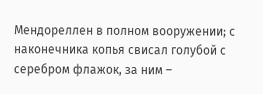Мендореллен в полном вооружении; с наконечника копья свисал голубой с серебром флажок, за ним –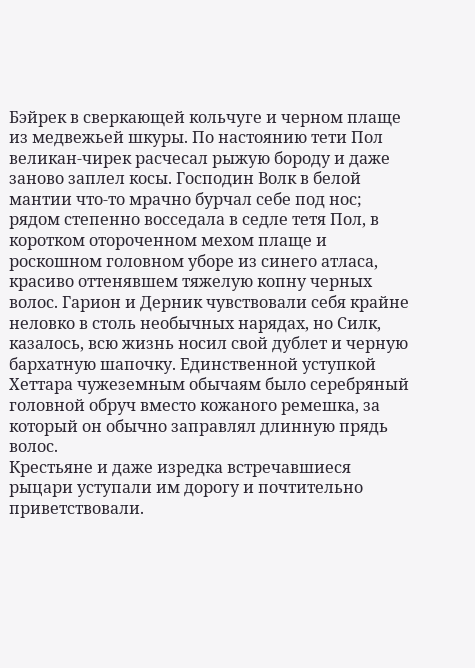Бэйрек в сверкающей кольчуге и черном плаще из медвежьей шкуры. По настоянию тети Пол великан-чирек расчесал рыжую бороду и даже заново заплел косы. Господин Волк в белой мантии что-то мрачно бурчал себе под нос; рядом степенно восседала в седле тетя Пол, в коротком отороченном мехом плаще и роскошном головном уборе из синего атласа, красиво оттенявшем тяжелую копну черных волос. Гарион и Дерник чувствовали себя крайне неловко в столь необычных нарядах, но Силк, казалось, всю жизнь носил свой дублет и черную бархатную шапочку. Единственной уступкой Хеттара чужеземным обычаям было серебряный головной обруч вместо кожаного ремешка, за который он обычно заправлял длинную прядь волос.
Крестьяне и даже изредка встречавшиеся рыцари уступали им дорогу и почтительно приветствовали.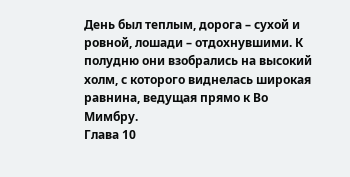День был теплым, дорога – сухой и ровной, лошади – отдохнувшими. К полудню они взобрались на высокий холм, с которого виднелась широкая равнина, ведущая прямо к Во Мимбру.
Глава 10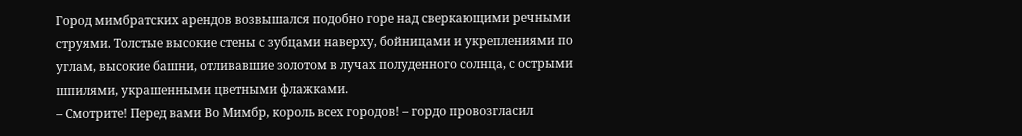Город мимбратских арендов возвышался подобно горе над сверкающими речными струями. Толстые высокие стены с зубцами наверху, бойницами и укреплениями по углам, высокие башни, отливавшие золотом в лучах полуденного солнца, с острыми шпилями, украшенными цветными флажками.
– Смотрите! Перед вами Во Мимбр, король всех городов! – гордо провозгласил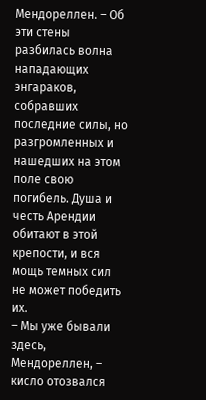Мендореллен. – Об эти стены разбилась волна нападающих энгараков, собравших последние силы, но разгромленных и нашедших на этом поле свою погибель. Душа и честь Арендии обитают в этой крепости, и вся мощь темных сил не может победить их.
– Мы уже бывали здесь, Мендореллен, – кисло отозвался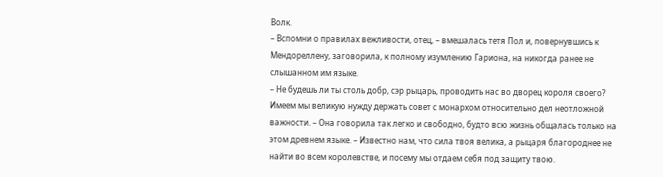Волк.
– Вспомни о правилах вежливости, отец, – вмешалась тетя Пол и, повернувшись к Мендореллену, заговорила, к полному изумлению Гариона, на никогда ранее не слышанном им языке.
– Не будешь ли ты столь добр, сэр рыцарь, проводить нас во дворец короля своего? Имеем мы великую нужду держать совет с монархом относительно дел неотложной важности. – Она говорила так легко и свободно, будто всю жизнь общалась только на этом древнем языке. – Известно нам, что сила твоя велика, а рыцаря благороднее не найти во всем королевстве, и посему мы отдаем себя под защиту твою.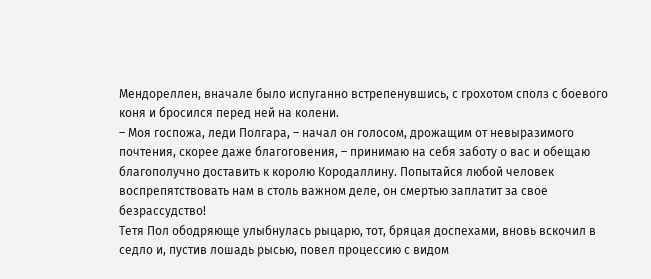Мендореллен, вначале было испуганно встрепенувшись, с грохотом сполз с боевого коня и бросился перед ней на колени.
– Моя госпожа, леди Полгара, – начал он голосом, дрожащим от невыразимого почтения, скорее даже благоговения, – принимаю на себя заботу о вас и обещаю благополучно доставить к королю Кородаллину. Попытайся любой человек воспрепятствовать нам в столь важном деле, он смертью заплатит за свое безрассудство!
Тетя Пол ободряюще улыбнулась рыцарю, тот, бряцая доспехами, вновь вскочил в седло и, пустив лошадь рысью, повел процессию с видом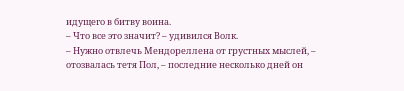идущего в битву воина.
– Что все это значит? – удивился Волк.
– Нужно отвлечь Мендореллена от грустных мыслей, – отозвалась тетя Пол, – последние несколько дней он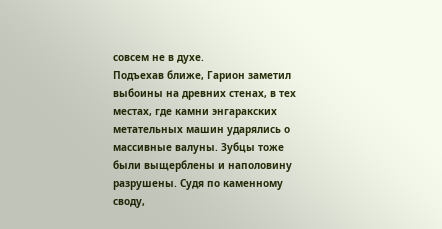совсем не в духе.
Подъехав ближе, Гарион заметил выбоины на древних стенах, в тех местах, где камни энгаракских метательных машин ударялись о массивные валуны. Зубцы тоже были выщерблены и наполовину разрушены. Судя по каменному своду,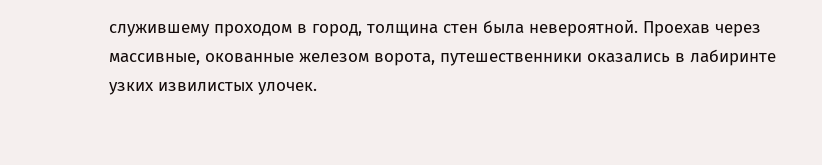служившему проходом в город, толщина стен была невероятной. Проехав через массивные, окованные железом ворота, путешественники оказались в лабиринте узких извилистых улочек.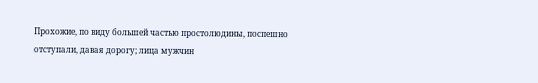Прохожие, по виду большей частью простолюдины, поспешно отступали, давая дорогу; лица мужчин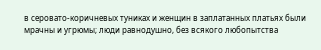в серовато-коричневых туниках и женщин в заплатанных платьях были мрачны и угрюмы; люди равнодушно, без всякого любопытства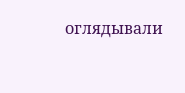оглядывали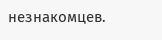незнакомцев.